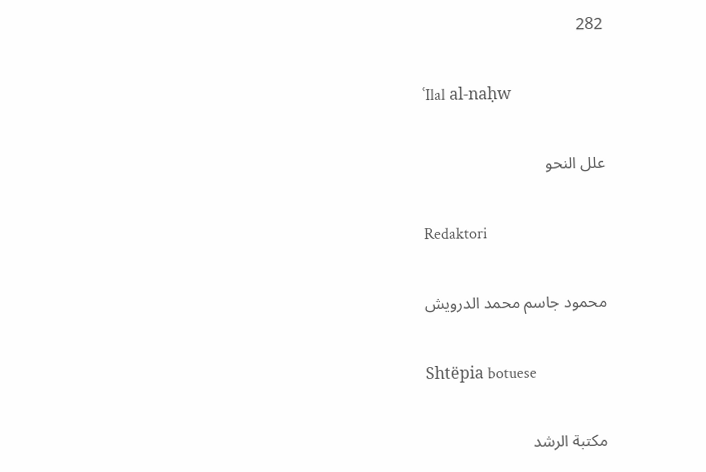282

ʿIlal al-naḥw

علل النحو

Redaktori

محمود جاسم محمد الدرويش

Shtëpia botuese

مكتبة الرشد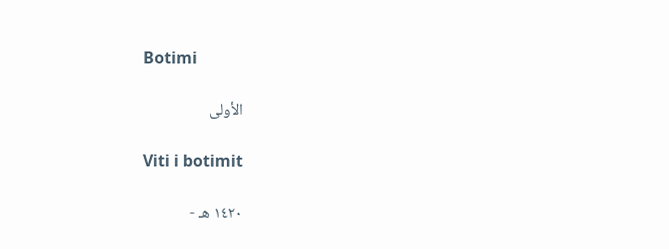Botimi

الأولى

Viti i botimit

١٤٢٠ هـ -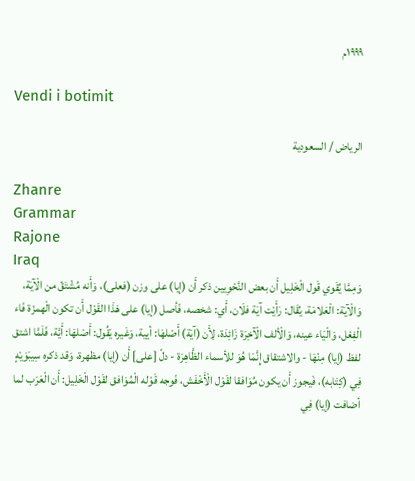١٩٩٩م

Vendi i botimit

الرياض / السعودية

Zhanre
Grammar
Rajone
Iraq
وَمِمَّا يُقَوي قَول الْخَلِيل أَن بعض النَّحْوِيين ذكر أَن (إيا) على وزن (فعلى)، وَأَنه مُشْتَقّ من الْآيَة، وَالْآيَة: الْعَلامَة، يُقَال: رَأَيْت آيَة فلَان، أَي: شخصه، فَأصل (إيا) على هَذَا القَوْل أَن تكون الْهمزَة فَاء الْفِعْل، وَالْيَاء عينه، وَالْألف الْآخِرَة زَائِدَة، لِأَن (آيَة) أَصْلهَا: أيية، وَغَيره يَقُول: أَصْلهَا: أَيَّة، فَلَمَّا اشتق لفظ (إيا) مِنْهَا - والاشتقاق إِنَّمَا هُوَ للأسماء الظَّاهِرَة - دلّ [على] أَن (إيا) مظهرة، وَقد ذكره سِيبَوَيْهٍ فِي (كِتَابه)، فَيجوز أَن يكون مُوَافقا لقَوْل الْأَخْفَش، فَوجه قَوْله الْمُوَافق لقَوْل الْخَلِيل: أَن الْعَرَب لما أضافت (إيا) فِي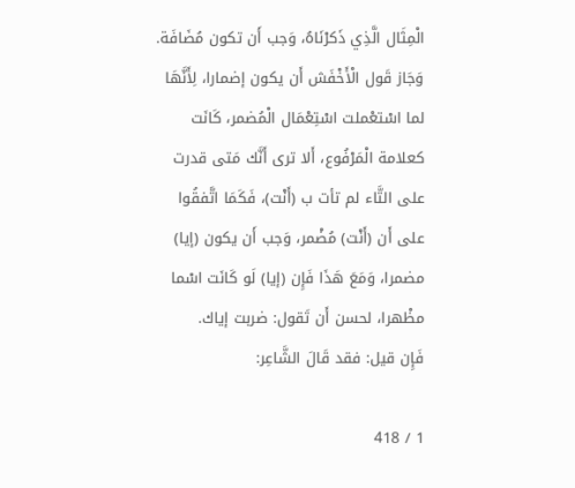الْمِثَال الَّذِي ذَكرْنَاهُ، وَجب أَن تكون مُضَافَة.
وَجَاز قَول الْأَخْفَش أَن يكون إضمارا، لِأَنَّهَا لما اسْتعْملت اسْتِعْمَال الْمُضمر، كَانَت كعلامة الْمَرْفُوع، أَلا ترى أَنَّك مَتى قدرت على التَّاء لم تأت ب (أَنْت)، فَكَمَا اتَّفقُوا على أَن (أَنْت) مُضْمر، وَجب أَن يكون (إيا) مضمرا، وَمَعَ هَذَا فَإِن (إيا) لَو كَانَت اسْما مظْهرا، لحسن أَن تَقول: ضربت إياك.
فَإِن قيل: فقد قَالَ الشَّاعِر:

1 / 418